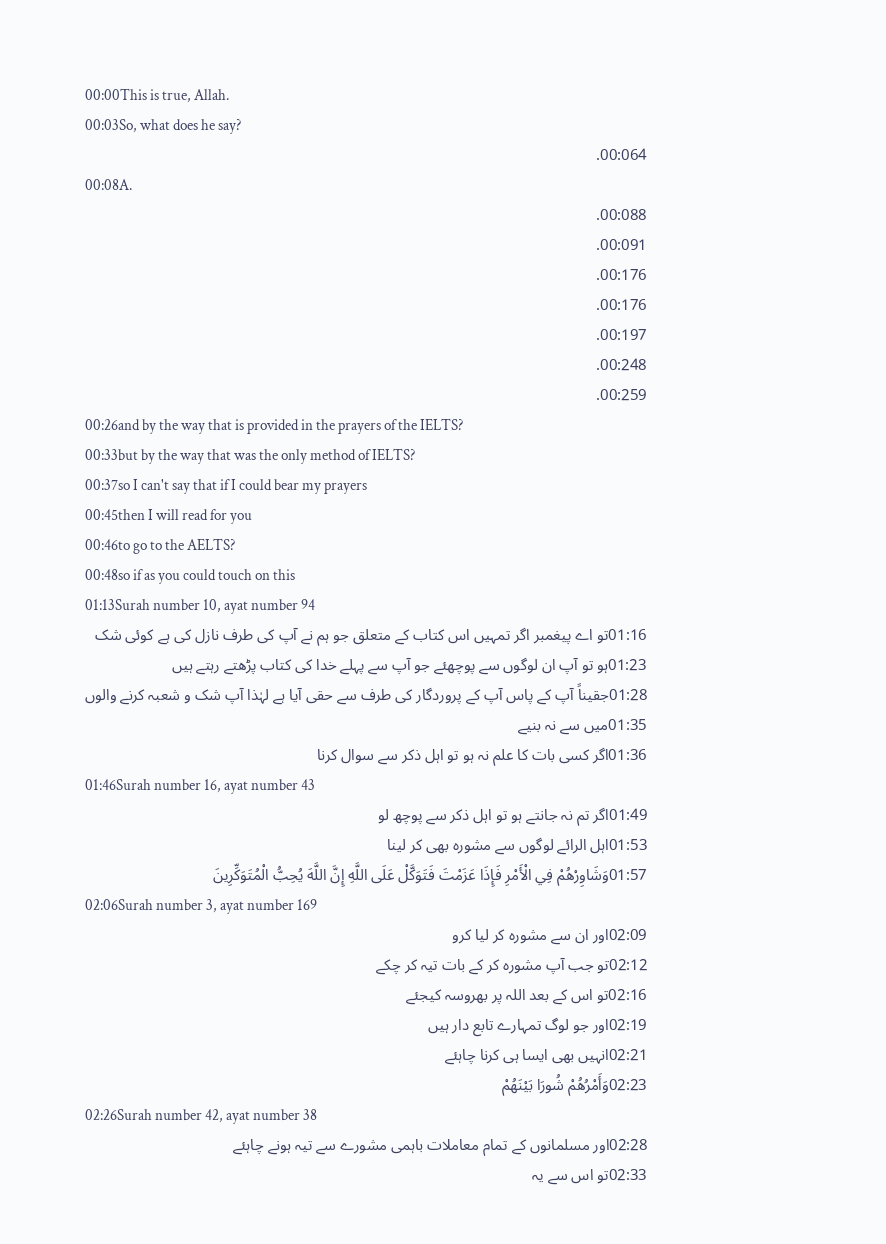00:00This is true, Allah.
00:03So, what does he say?
00:064.
00:08A.
00:088.
00:091.
00:176.
00:176.
00:197.
00:248.
00:259.
00:26and by the way that is provided in the prayers of the IELTS?
00:33but by the way that was the only method of IELTS?
00:37so I can't say that if I could bear my prayers
00:45then I will read for you
00:46to go to the AELTS?
00:48so if as you could touch on this
01:13Surah number 10, ayat number 94
01:16تو اے پیغمبر اگر تمہیں اس کتاب کے متعلق جو ہم نے آپ کی طرف نازل کی ہے کوئی شک
01:23ہو تو آپ ان لوگوں سے پوچھئے جو آپ سے پہلے خدا کی کتاب پڑھتے رہتے ہیں
01:28جقیناً آپ کے پاس آپ کے پروردگار کی طرف سے حقی آیا ہے لہٰذا آپ شک و شعبہ کرنے والوں
01:35میں سے نہ بنیے
01:36اگر کسی بات کا علم نہ ہو تو اہل ذکر سے سوال کرنا
01:46Surah number 16, ayat number 43
01:49اگر تم نہ جانتے ہو تو اہل ذکر سے پوچھ لو
01:53اہل الرائے لوگوں سے مشورہ بھی کر لینا
01:57وَشَاوِرْهُمْ فِي الْأَمْرِ فَإِذَا عَزَمْتَ فَتَوَكَّلْ عَلَى اللَّهِ إِنَّ اللَّهَ يُحِبُّ الْمُتَوَكِّرِينَ
02:06Surah number 3, ayat number 169
02:09اور ان سے مشورہ کر لیا کرو
02:12تو جب آپ مشورہ کر کے بات تیہ کر چکے
02:16تو اس کے بعد اللہ پر بھروسہ کیجئے
02:19اور جو لوگ تمہارے تابع دار ہیں
02:21انہیں بھی ایسا ہی کرنا چاہئے
02:23وَأَمْرُهُمْ شُورَا بَيْنَهُمْ
02:26Surah number 42, ayat number 38
02:28اور مسلمانوں کے تمام معاملات باہمی مشورے سے تیہ ہونے چاہئے
02:33تو اس سے یہ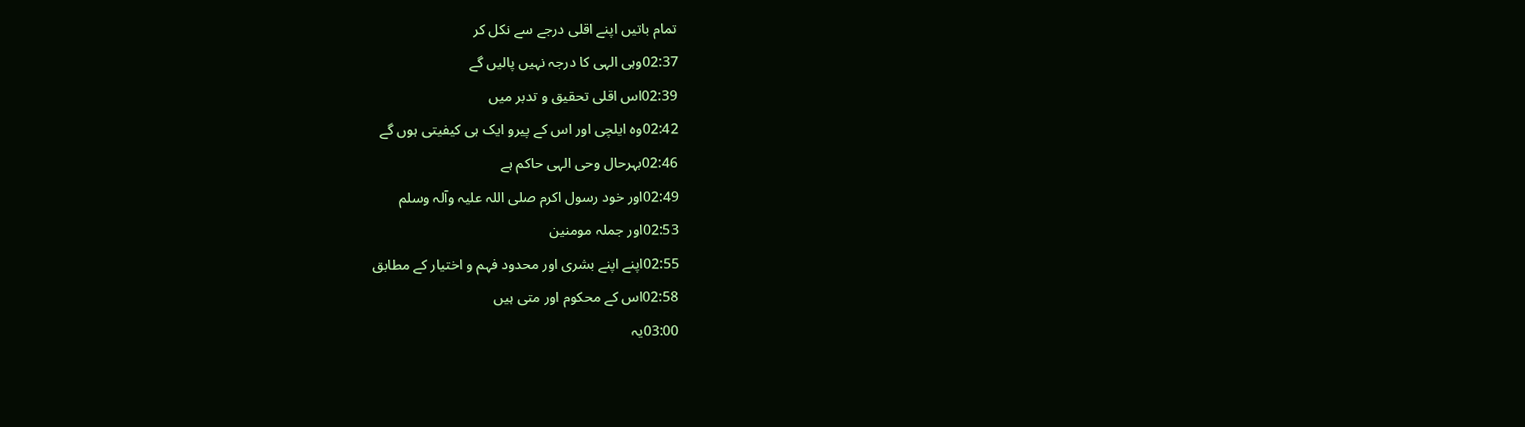تمام باتیں اپنے اقلی درجے سے نکل کر
02:37وہی الہی کا درجہ نہیں پالیں گے
02:39اس اقلی تحقیق و تدبر میں
02:42وہ ایلچی اور اس کے پیرو ایک ہی کیفیتی ہوں گے
02:46بہرحال وحی الہی حاکم ہے
02:49اور خود رسول اکرم صلی اللہ علیہ وآلہ وسلم
02:53اور جملہ مومنین
02:55اپنے اپنے بشری اور محدود فہم و اختیار کے مطابق
02:58اس کے محکوم اور متی ہیں
03:00یہ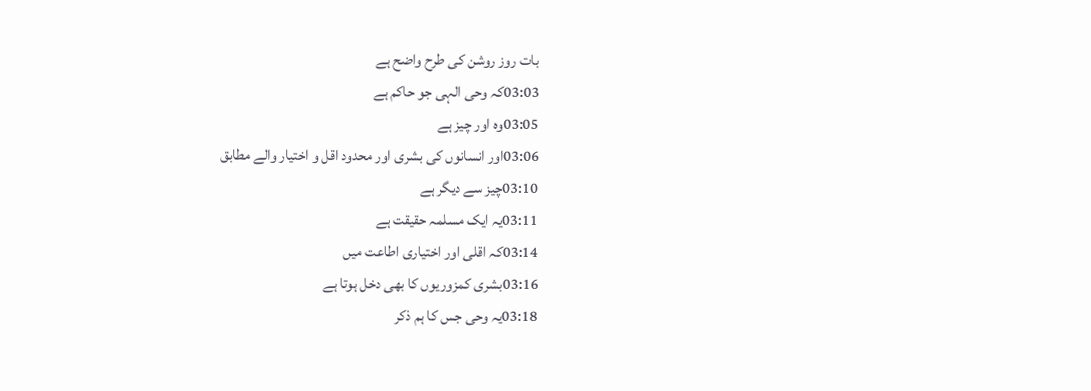بات روز روشن کی طرح واضح ہے
03:03کہ وحی الہی جو حاکم ہے
03:05وہ اور چیز ہے
03:06اور انسانوں کی بشری اور محدود اقل و اختیار والے مطابق
03:10چیز سے دیگر ہے
03:11یہ ایک مسلمہ حقیقت ہے
03:14کہ اقلی اور اختیاری اطاعت میں
03:16بشری کمزوریوں کا بھی دخل ہوتا ہے
03:18یہ وحی جس کا ہم ذکر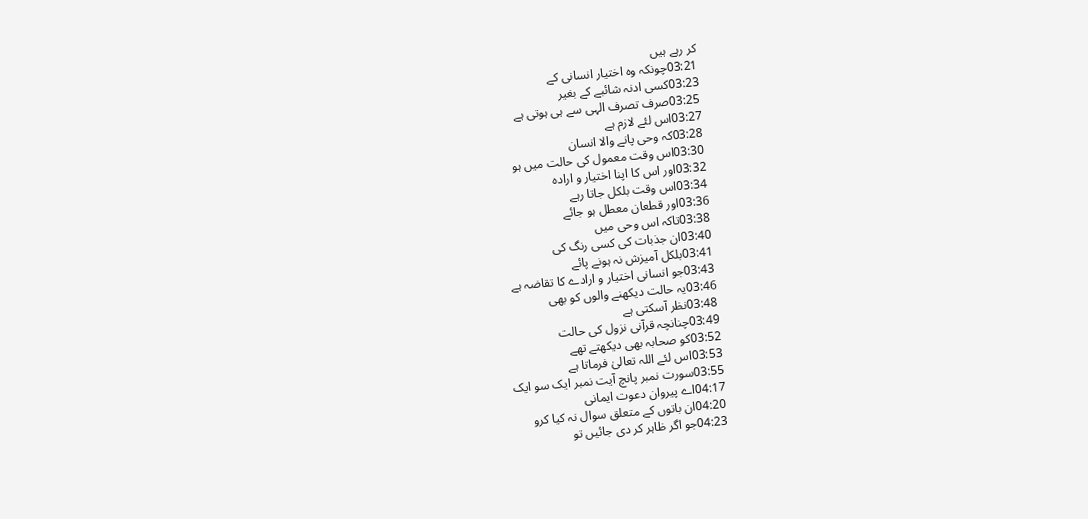کر رہے ہیں
03:21چونکہ وہ اختیار انسانی کے
03:23کسی ادنہ شائبے کے بغیر
03:25صرف تصرف الہی سے ہی ہوتی ہے
03:27اس لئے لازم ہے
03:28کہ وحی پانے والا انسان
03:30اس وقت معمول کی حالت میں ہو
03:32اور اس کا اپنا اختیار و ارادہ
03:34اس وقت بلکل جاتا رہے
03:36اور قطعان معطل ہو جائے
03:38تاکہ اس وحی میں
03:40ان جذبات کی کسی رنگ کی
03:41بلکل آمیزش نہ ہونے پائے
03:43جو انسانی اختیار و ارادے کا تقاضہ ہے
03:46یہ حالت دیکھنے والوں کو بھی
03:48نظر آسکتی ہے
03:49چنانچہ قرآنی نزول کی حالت
03:52کو صحابہ بھی دیکھتے تھے
03:53اس لئے اللہ تعالیٰ فرماتا ہے
03:55سورت نمبر پانچ آیت نمبر ایک سو ایک
04:17اے پیروان دعوت ایمانی
04:20ان باتوں کے متعلق سوال نہ کیا کرو
04:23جو اگر ظاہر کر دی جائیں تو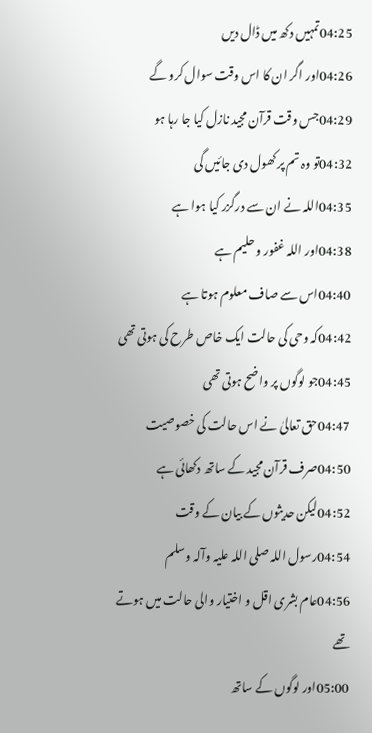04:25تمہیں دکھ میں ڈال دیں
04:26اور اگر ان کا اس وقت سوال کرو گے
04:29جس وقت قرآن مجید نازل کیا جا رہا ہو
04:32تو وہ تم پر کھول دی جائیں گی
04:35اللہ نے ان سے درگزر کیا ہوا ہے
04:38اور اللہ غفور و حلیم ہے
04:40اس سے صاف معلوم ہوتا ہے
04:42کہ وحی کی حالت ایک خاص طرح کی ہوتی تھی
04:45جو لوگوں پر واضح ہوتی تھی
04:47حق تعالیٰ نے اس حالت کی خصوصیت
04:50صرف قرآن مجید کے ساتھ دکھائی ہے
04:52لیکن حدیثوں کے بیان کے وقت
04:54رسول اللہ صلی اللہ علیہ وآلہ وسلم
04:56عام بشری اقل و اختیار والی حالت میں ہوتے تھے
05:00اور لوگوں کے ساتھ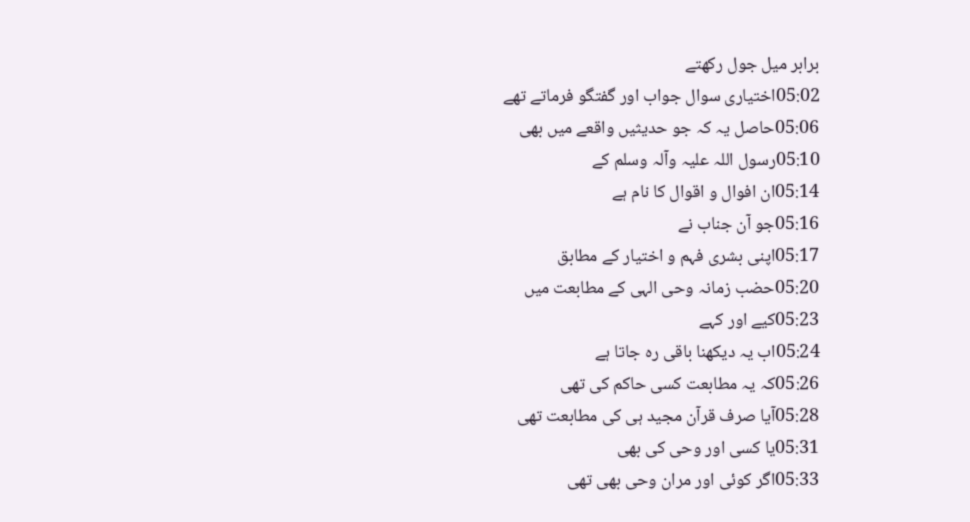برابر میل جول رکھتے
05:02اختیاری سوال جواب اور گفتگو فرماتے تھے
05:06حاصل یہ کہ جو حدیثیں واقعے میں بھی
05:10رسول اللہ علیہ وآلہ وسلم کے
05:14ان افوال و اقوال کا نام ہے
05:16جو آن جناب نے
05:17اپنی بشری فہم و اختیار کے مطابق
05:20حضب زمانہ وحی الہی کے مطابعت میں
05:23کیے اور کہے
05:24اب یہ دیکھنا باقی رہ جاتا ہے
05:26کہ یہ مطابعت کسی حاکم کی تھی
05:28آیا صرف قرآن مجید ہی کی مطابعت تھی
05:31یا کسی اور وحی کی بھی
05:33اگر کوئی اور مران وحی بھی تھی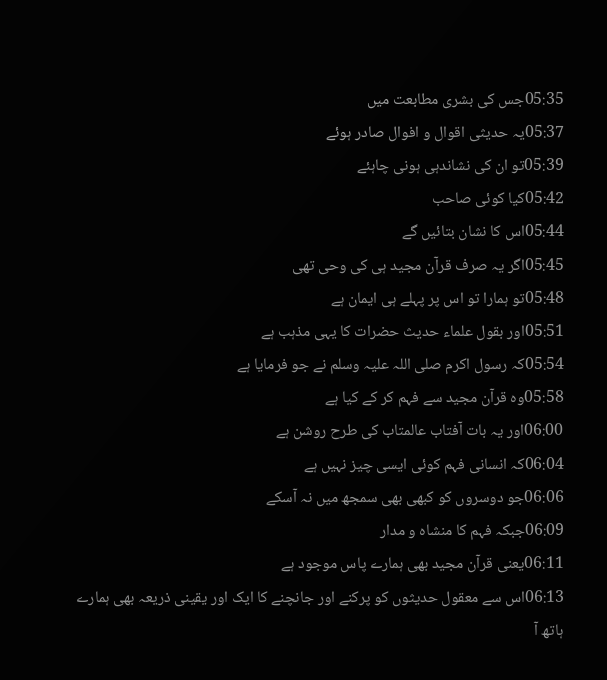05:35جس کی بشری مطابعت میں
05:37یہ حدیثی اقوال و افوال صادر ہوئے
05:39تو ان کی نشاندہی ہونی چاہئے
05:42کیا کوئی صاحب
05:44اس کا نشان بتائیں گے
05:45اگر یہ صرف قرآن مجید ہی کی وحی تھی
05:48تو ہمارا تو اس پر پہلے ہی ایمان ہے
05:51اور بقول علماء حدیث حضرات کا یہی مذہب ہے
05:54کہ رسول اکرم صلی اللہ علیہ وسلم نے جو فرمایا ہے
05:58وہ قرآن مجید سے فہم کر کے کیا ہے
06:00اور یہ بات آفتاب عالمتاب کی طرح روشن ہے
06:04کہ انسانی فہم کوئی ایسی چیز نہیں ہے
06:06جو دوسروں کو کبھی بھی سمجھ میں نہ آسکے
06:09جبکہ فہم کا منشاہ و مدار
06:11یعنی قرآن مجید بھی ہمارے پاس موجود ہے
06:13اس سے معقول حدیثوں کو پرکنے اور جانچنے کا ایک اور یقینی ذریعہ بھی ہمارے ہاتھ آ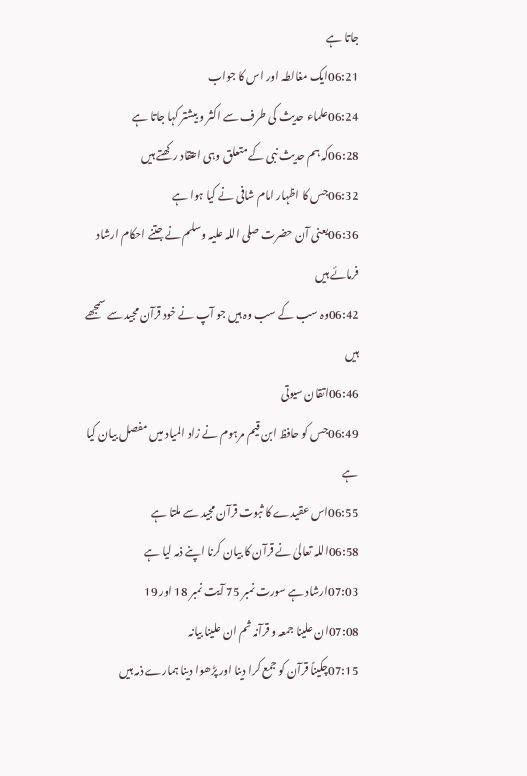جاتا ہے
06:21ایک مغالطہ اور اس کا جواب
06:24علماء حدیث کی طرف سے اکثر و بیشتر کہا جاتا ہے
06:28کہ ہم حدیث نبی کے متعلق وہی اعتقاد رکھتے ہیں
06:32جس کا اظہار امام شافی نے کیا ہوا ہے
06:36یعنی آن حضرت صلی اللہ علیہ وسلم نے جتنے احکام ارشاد فرمائے ہیں
06:42وہ سب کے سب وہ ہیں جو آپ نے خود قرآن مجید سے سمجھے ہیں
06:46اتقان سیوتی
06:49جس کو حافظ ابن قیم مرہوم نے زاد المیاد میں مفصل بیان کیا ہے
06:55اس عقیدے کا ثبوت قرآن مجید سے ملتا ہے
06:58اللہ تعالیٰ نے قرآن کا بیان کرنا اپنے ذمہ لیا ہے
07:03ارشاد ہے سورت نمبر 75 آیت نمبر 18 اور 19
07:08ان علینا جمعہ و قرآنہ ثم ان علینا بیانہ
07:15چکیناً قرآن کو جمع کرا دینا اور پڑھوا دینا ہمارے ذمہ ہیں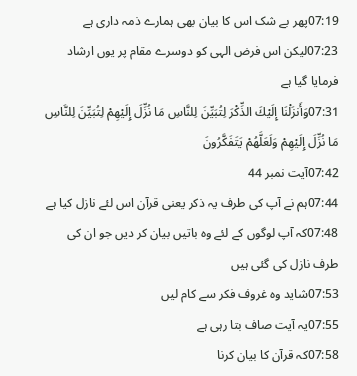07:19پھر بے شک اس کا بیان بھی ہمارے ذمہ داری ہے
07:23لیکن اس فرض الہی کو دوسرے مقام پر یوں ارشاد فرمایا گیا ہے
07:31وَأَنزَلْنَا إِلَيْكَ الذِّكْرَ لِتُبَيِّنَ لِلنَّاسِ مَا نُزِّلَ إِلَيْهِمْ لِتُبَيِّنَ لِلنَّاسِ مَا نُزِّلَ إِلَيْهِمْ وَلَعَلَّهُمْ يَتَفَكَّرُونَ
07:42آیت نمبر 44
07:44ہم نے آپ کی طرف یہ ذکر یعنی قرآن اس لئے نازل کیا ہے
07:48کہ آپ لوگوں کے لئے وہ باتیں بیان کر دیں جو ان کی طرف نازل کی گئی ہیں
07:53شاید وہ غروف فکر سے کام لیں
07:55یہ آیت صاف بتا رہی ہے
07:58کہ قرآن کا بیان کرنا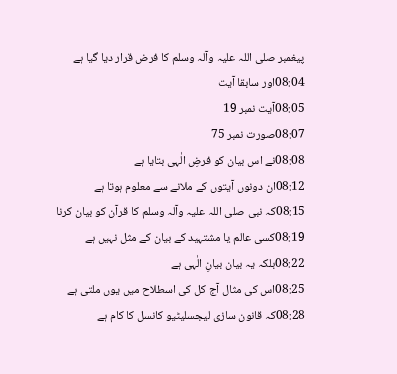پیغمبر صلی اللہ علیہ وآلہ وسلم کا فرض قرار دیا گیا ہے
08:04اور سابقا آیت
08:05آیت نمبر 19
08:07صورت نمبر 75
08:08نے اس بیان کو فرضِ الٰہی بتایا ہے
08:12ان دونوں آیتوں کے ملانے سے معلوم ہوتا ہے
08:15کہ نبی صلی اللہ علیہ وآلہ وسلم کا قرآن کو بیان کرنا
08:19کسی عالم یا مشتہید کے بیان کے مثل نہیں ہے
08:22بلکہ یہ بیان بیانِ الٰہی ہے
08:25اس کی مثال آج کل کی اسطلاح میں یوں ملتی ہے
08:28کہ قانون سازی لیجسلیٹیو کانسل کا کام ہے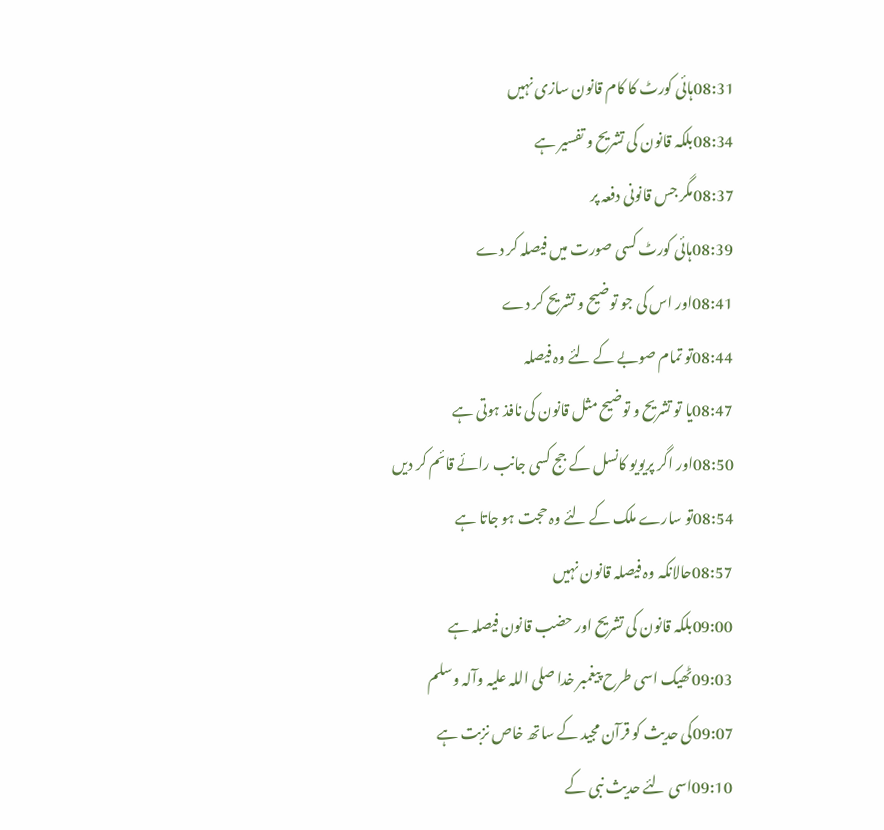08:31ہائی کورٹ کا کام قانون سازی نہیں
08:34بلکہ قانون کی تشریح و تفسیر ہے
08:37مگر جس قانونی دفعہ پر
08:39ہائی کورٹ کسی صورت میں فیصلہ کر دے
08:41اور اس کی جو توضیح و تشریح کر دے
08:44تو تمام صوبے کے لئے وہ فیصلہ
08:47یا تو تشریح و توضیح مثل قانون کی نافذ ہوتی ہے
08:50اور اگر پریویو کانسل کے جج کسی جانب رائے قائم کر دیں
08:54تو سارے ملک کے لئے وہ حجت ہو جاتا ہے
08:57حالانکہ وہ فیصلہ قانون نہیں
09:00بلکہ قانون کی تشریح اور حضب قانون فیصلہ ہے
09:03ٹھیک اسی طرح پیغمبر خدا صلی اللہ علیہ وآلہ وسلم
09:07کی حدیث کو قرآن مجید کے ساتھ خاص نزبت ہے
09:10اسی لئے حدیث نبی کے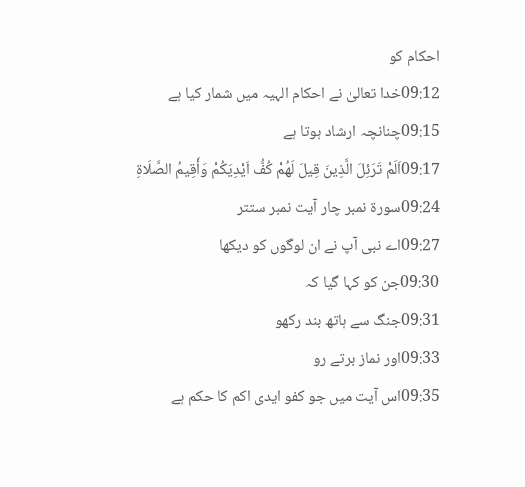احکام کو
09:12خدا تعالیٰ نے احکام الہیہ میں شمار کیا ہے
09:15چنانچہ ارشاد ہوتا ہے
09:17اَلَمْ تَرَئِلَ الَّذِينَ قِيلَ لَهُمْ كُفُّ اَيْدِيَكُمْ وَأَقِيمُ الصَّلَاةِ
09:24سورة نمبر چار آیت نمبر ستتر
09:27اے نبی آپ نے ان لوگوں کو دیکھا
09:30جن کو کہا گیا کہ
09:31جنگ سے ہاتھ بند رکھو
09:33اور نماز برتے رو
09:35اس آیت میں جو کفو ایدی اکم کا حکم ہے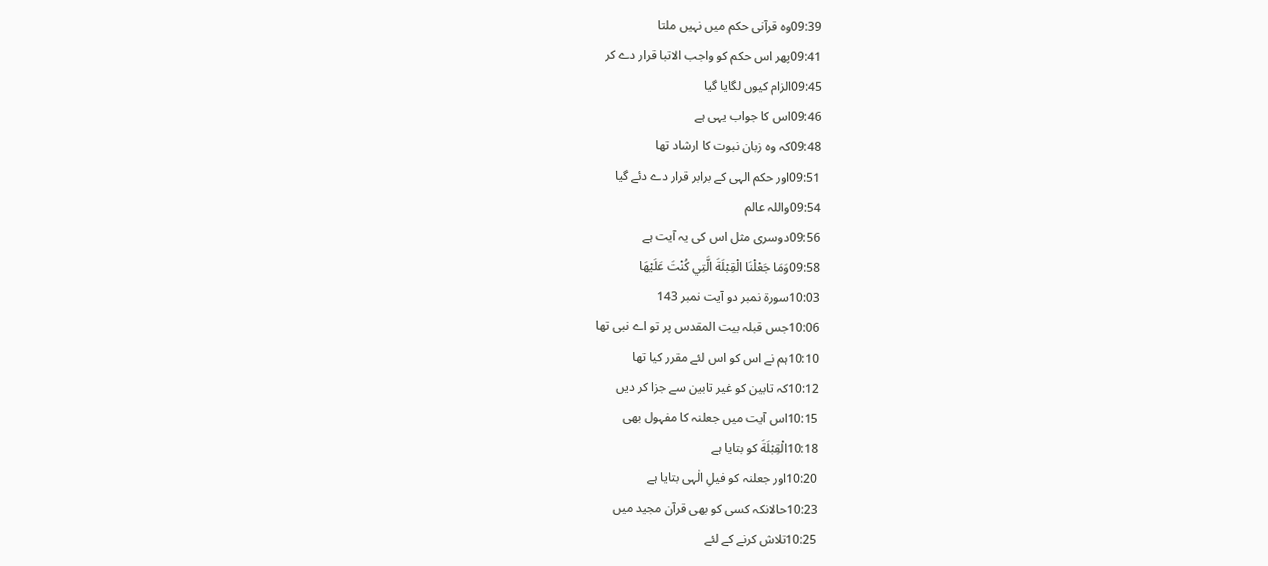09:39وہ قرآنی حکم میں نہیں ملتا
09:41پھر اس حکم کو واجب الاتبا قرار دے کر
09:45الزام کیوں لگایا گیا
09:46اس کا جواب یہی ہے
09:48کہ وہ زبان نبوت کا ارشاد تھا
09:51اور حکم الہی کے برابر قرار دے دئے گیا
09:54واللہ عالم
09:56دوسری مثل اس کی یہ آیت ہے
09:58وَمَا جَعْلْنَا الْقِبْلَةَ الَّتِي كُنْتَ عَلَيْهَا
10:03سورة نمبر دو آیت نمبر 143
10:06جس قبلہ بیت المقدس پر تو اے نبی تھا
10:10ہم نے اس کو اس لئے مقرر کیا تھا
10:12کہ تابین کو غیر تابین سے جزا کر دیں
10:15اس آیت میں جعلنہ کا مفہول بھی
10:18الْقِبْلَةَ کو بتایا ہے
10:20اور جعلنہ کو فیلِ الٰہی بتایا ہے
10:23حالانکہ کسی کو بھی قرآن مجید میں
10:25تلاش کرنے کے لئے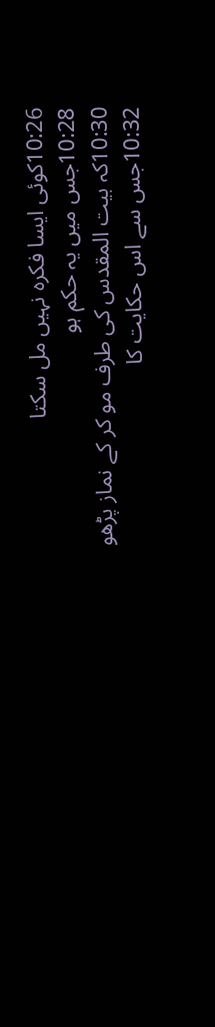10:26کوئی ایسا فکرہ نہیں مل سکتا
10:28جس میں یہ حکم ہو
10:30کہ بیت المقدس کی طرف مو کر کے نماز پڑھو
10:32جس سے اس حکایت کا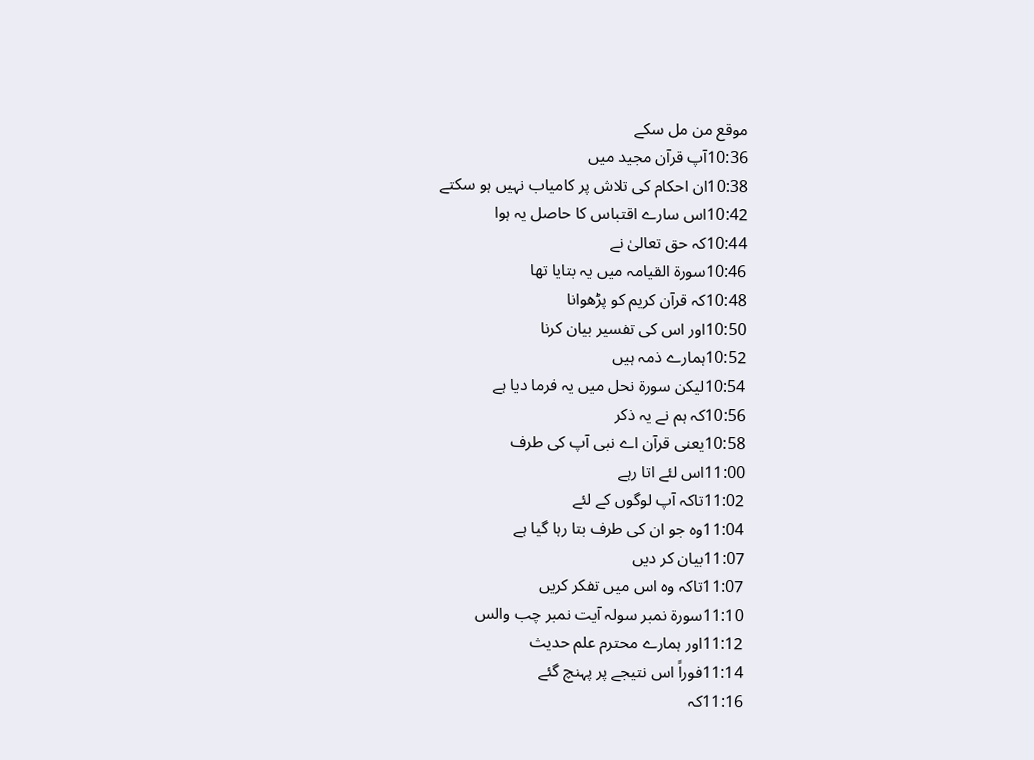موقع من مل سکے
10:36آپ قرآن مجید میں
10:38ان احکام کی تلاش پر کامیاب نہیں ہو سکتے
10:42اس سارے اقتباس کا حاصل یہ ہوا
10:44کہ حق تعالیٰ نے
10:46سورة القیامہ میں یہ بتایا تھا
10:48کہ قرآن کریم کو پڑھوانا
10:50اور اس کی تفسیر بیان کرنا
10:52ہمارے ذمہ ہیں
10:54لیکن سورة نحل میں یہ فرما دیا ہے
10:56کہ ہم نے یہ ذکر
10:58یعنی قرآن اے نبی آپ کی طرف
11:00اس لئے اتا رہے
11:02تاکہ آپ لوگوں کے لئے
11:04وہ جو ان کی طرف بتا رہا گیا ہے
11:07بیان کر دیں
11:07تاکہ وہ اس میں تفکر کریں
11:10سورة نمبر سولہ آیت نمبر چب والس
11:12اور ہمارے محترم علم حدیث
11:14فوراً اس نتیجے پر پہنچ گئے
11:16کہ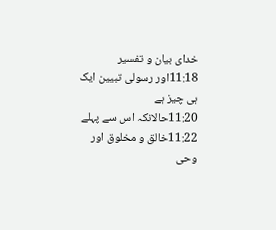خدای بیان و تفسیر
11:18اور رسولی تبیین ایک ہی چیز ہے
11:20حالانکہ اس سے پہلے
11:22خالق و مخلوق اور وحی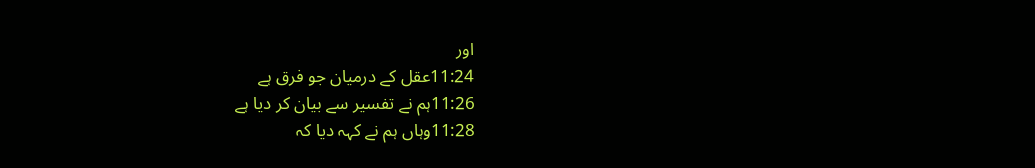اور
11:24عقل کے درمیان جو فرق ہے
11:26ہم نے تفسیر سے بیان کر دیا ہے
11:28وہاں ہم نے کہہ دیا کہ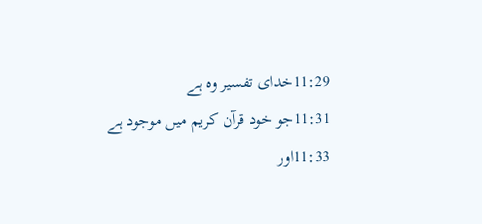11:29خدای تفسیر وہ ہے
11:31جو خود قرآن کریم میں موجود ہے
11:33اور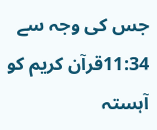جس کی وجہ سے
11:34قرآن کریم کو آہستہ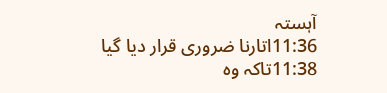آہستہ
11:36اتارنا ضروری قرار دیا گیا
11:38تاکہ وہ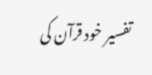تفسیر خود قرآن کی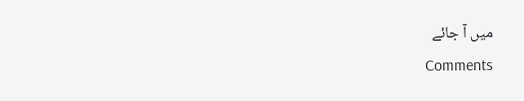میں آ جائے
Comments